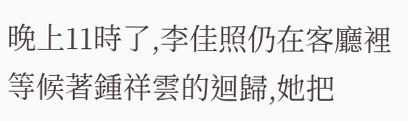晚上11時了,李佳照仍在客廳裡等候著鍾祥雲的迴歸,她把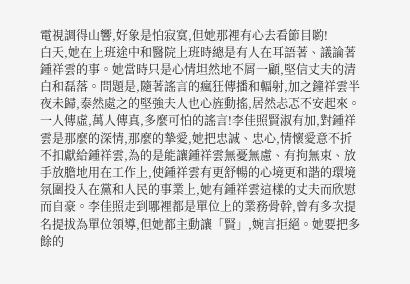電視調得山響,好象是怕寂寞,但她那裡有心去看節目喲!
白天,她在上班途中和醫院上班時總是有人在耳語著、議論著鍾祥雲的事。她當時只是心情坦然地不屑一顧,堅信丈夫的清白和磊落。問題是,隨著謠言的瘋狂傳播和輻射,加之鐘祥雲半夜未歸,泰然處之的堅強夫人也心旌動搖,居然忐忑不安起來。一人傳虛,萬人傳真,多麼可怕的謠言!李佳照賢淑有加,對鍾祥雲是那麼的深情,那麼的摯愛,她把忠誠、忠心,情懷愛意不折不扣獻給鍾祥雲,為的是能讓鍾祥雲無憂無慮、有拘無束、放手放膽地用在工作上,使鍾祥雲有更舒暢的心境更和諧的環境氛圍投入在黨和人民的事業上,她有鍾祥雲這樣的丈夫而欣慰而自豪。李佳照走到哪裡都是單位上的業務骨幹,曾有多次提名提拔為單位領導,但她都主動讓「賢」,婉言拒絕。她要把多餘的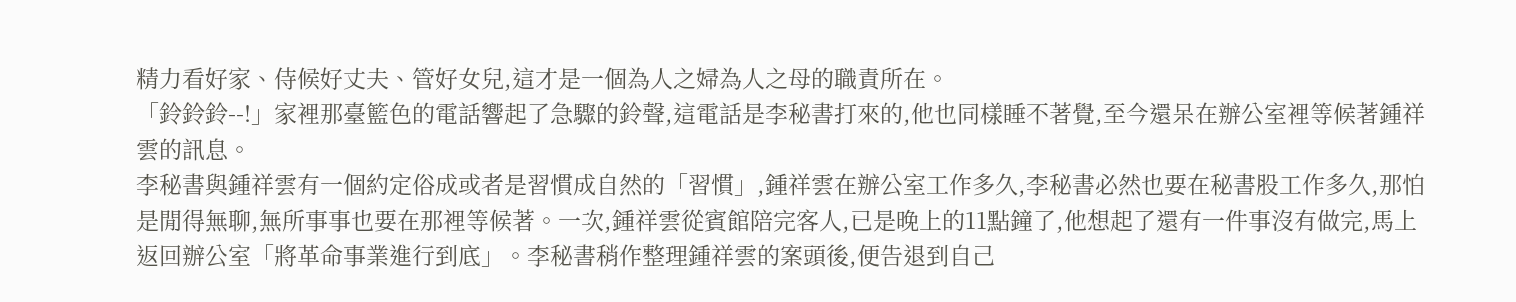精力看好家、侍候好丈夫、管好女兒,這才是一個為人之婦為人之母的職責所在。
「鈴鈴鈴--!」家裡那臺籃色的電話響起了急驟的鈴聲,這電話是李秘書打來的,他也同樣睡不著覺,至今還呆在辦公室裡等候著鍾祥雲的訊息。
李秘書與鍾祥雲有一個約定俗成或者是習慣成自然的「習慣」,鍾祥雲在辦公室工作多久,李秘書必然也要在秘書股工作多久,那怕是閒得無聊,無所事事也要在那裡等候著。一次,鍾祥雲從賓館陪完客人,已是晚上的11點鐘了,他想起了還有一件事沒有做完,馬上返回辦公室「將革命事業進行到底」。李秘書稍作整理鍾祥雲的案頭後,便告退到自己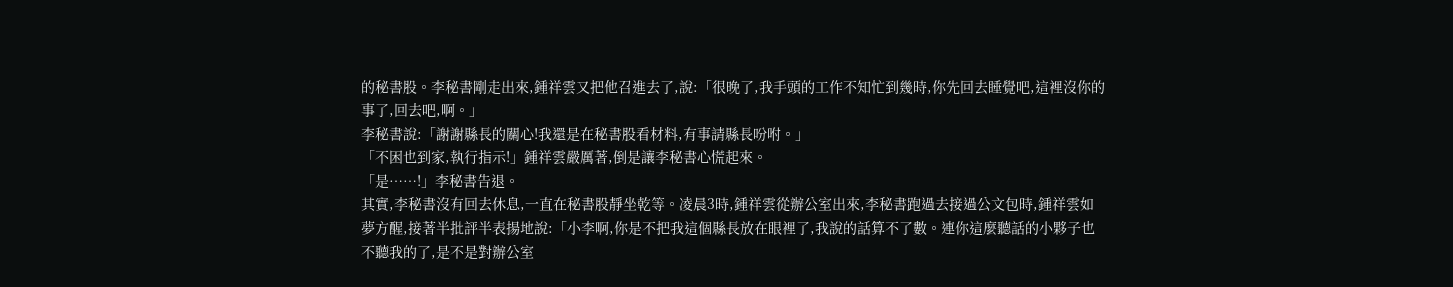的秘書股。李秘書剛走出來,鍾祥雲又把他召進去了,說:「很晚了,我手頭的工作不知忙到幾時,你先回去睡覺吧,這裡沒你的事了,回去吧,啊。」
李秘書說:「謝謝縣長的關心!我還是在秘書股看材料,有事請縣長吩咐。」
「不困也到家,執行指示!」鍾祥雲嚴厲著,倒是讓李秘書心慌起來。
「是……!」李秘書告退。
其實,李秘書沒有回去休息,一直在秘書股靜坐乾等。凌晨3時,鍾祥雲從辦公室出來,李秘書跑過去接過公文包時,鍾祥雲如夢方醒,接著半批評半表揚地說:「小李啊,你是不把我這個縣長放在眼裡了,我說的話算不了數。連你這麼聽話的小夥子也不聽我的了,是不是對辦公室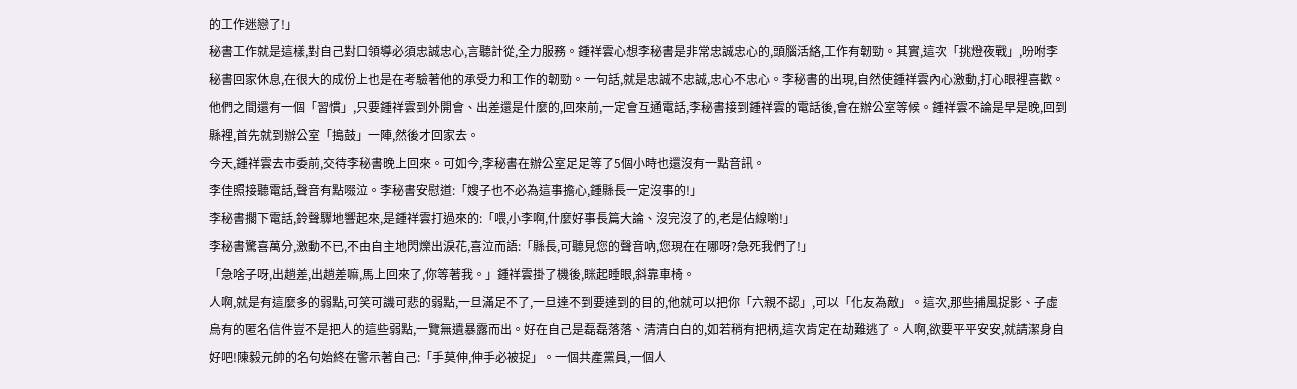的工作迷戀了!」
秘書工作就是這樣,對自己對口領導必須忠誠忠心,言聽計從,全力服務。鍾祥雲心想李秘書是非常忠誠忠心的,頭腦活絡,工作有韌勁。其實,這次「挑燈夜戰」,吩咐李秘書回家休息,在很大的成份上也是在考驗著他的承受力和工作的韌勁。一句話,就是忠誠不忠誠,忠心不忠心。李秘書的出現,自然使鍾祥雲內心激動,打心眼裡喜歡。他們之間還有一個「習慣」,只要鍾祥雲到外開會、出差還是什麼的,回來前,一定會互通電話,李秘書接到鍾祥雲的電話後,會在辦公室等候。鍾祥雲不論是早是晚,回到縣裡,首先就到辦公室「搗鼓」一陣,然後才回家去。
今天,鍾祥雲去市委前,交待李秘書晚上回來。可如今,李秘書在辦公室足足等了5個小時也還沒有一點音訊。
李佳照接聽電話,聲音有點啜泣。李秘書安慰道:「嫂子也不必為這事擔心,鍾縣長一定沒事的!」
李秘書擱下電話,鈴聲驟地響起來,是鍾祥雲打過來的:「喂,小李啊,什麼好事長篇大論、沒完沒了的,老是佔線喲!」
李秘書驚喜萬分,激動不已,不由自主地閃爍出淚花,喜泣而語:「縣長,可聽見您的聲音吶,您現在在哪呀?急死我們了!」
「急啥子呀,出趟差,出趟差嘛,馬上回來了,你等著我。」鍾祥雲掛了機後,眯起睡眼,斜靠車椅。
人啊,就是有這麼多的弱點,可笑可譏可悲的弱點,一旦滿足不了,一旦達不到要達到的目的,他就可以把你「六親不認」,可以「化友為敵」。這次,那些捕風捉影、子虛烏有的匿名信件豈不是把人的這些弱點,一覽無遺暴露而出。好在自己是磊磊落落、清清白白的,如若稍有把柄,這次肯定在劫難逃了。人啊,欲要平平安安,就請潔身自好吧!陳毅元帥的名句始終在警示著自己:「手莫伸,伸手必被捉」。一個共產黨員,一個人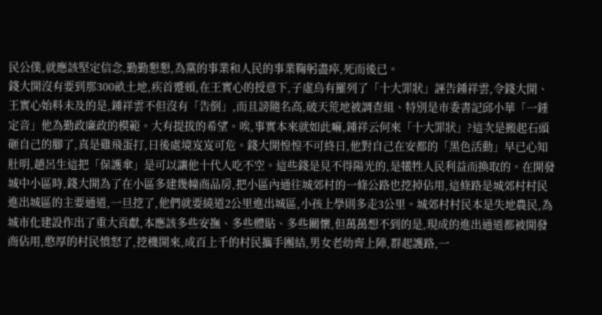民公僕,就應該堅定信念,勤勤懇懇,為黨的事業和人民的事業鞠躬盡瘁,死而後已。
錢大開沒有要到那300畝土地,疾首蹙頞,在王實心的授意下,子虛烏有羅列了「十大罪狀」誣告鍾祥雲,令錢大開、王實心始料未及的是,鍾祥雲不但沒有「告倒」,而且謗隨名高,破天荒地被調查組、特別是市委書記邱小華「一錘定音」他為勤政廉政的模範。大有提拔的希望。唉,事實本來就如此嘛,鍾祥云何來「十大罪狀」?這次是搬起石頭砸自己的腳了,真是雞飛蛋打,日後處境岌岌可危。錢大開惶惶不可終日,他對自己在安都的「黑色活動」早已心知肚明,趙呂生這把「保護傘」是可以讓他十代人吃不空。這些錢是見不得陽光的,是犧牲人民利益而換取的。在開發城中小區時,錢大開為了在小區多建幾幢商品房,把小區內通往城郊村的一條公路也挖掉佔用,這條路是城郊村村民進出城區的主要通道,一旦挖了,他們就要繞道2公里進出城區,小孩上學則多走3公里。城郊村村民本是失地農民,為城市化建設作出了重大貢獻,本應該多些安撫、多些體貼、多些關懷,但萬萬想不到的是,現成的進出通道都被開發商佔用,憨厚的村民憤怒了,挖機開來,成百上千的村民攜手團結,男女老幼齊上陣,群起護路,一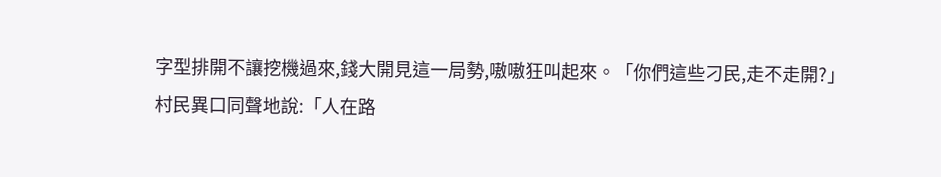字型排開不讓挖機過來,錢大開見這一局勢,嗷嗷狂叫起來。「你們這些刁民,走不走開?」
村民異口同聲地說:「人在路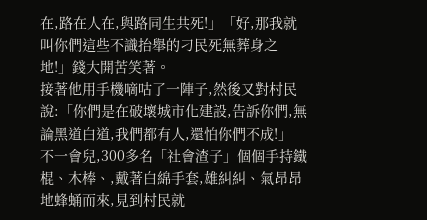在,路在人在,與路同生共死!」「好,那我就叫你們這些不識抬舉的刁民死無葬身之地!」錢大開苦笑著。
接著他用手機嘀咕了一陣子,然後又對村民說:「你們是在破壞城市化建設,告訴你們,無論黑道白道,我們都有人,還怕你們不成!」
不一會兒,300多名「社會渣子」個個手持鐵棍、木棒、,戴著白綿手套,雄糾糾、氣昂昂地蜂蛹而來,見到村民就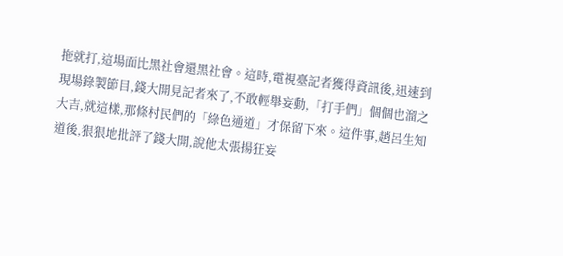拖就打,這場面比黑社會還黑社會。這時,電視臺記者獲得資訊後,迅速到現場錄製節目,錢大開見記者來了,不敢輕舉妄動,「打手們」個個也溜之大吉,就這樣,那條村民們的「綠色通道」才保留下來。這件事,趙呂生知道後,狠狠地批評了錢大開,說他太張揚狂妄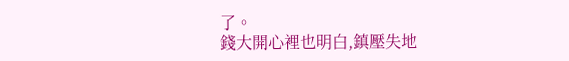了。
錢大開心裡也明白,鎮壓失地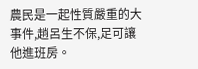農民是一起性質嚴重的大事件,趙呂生不保,足可讓他進班房。